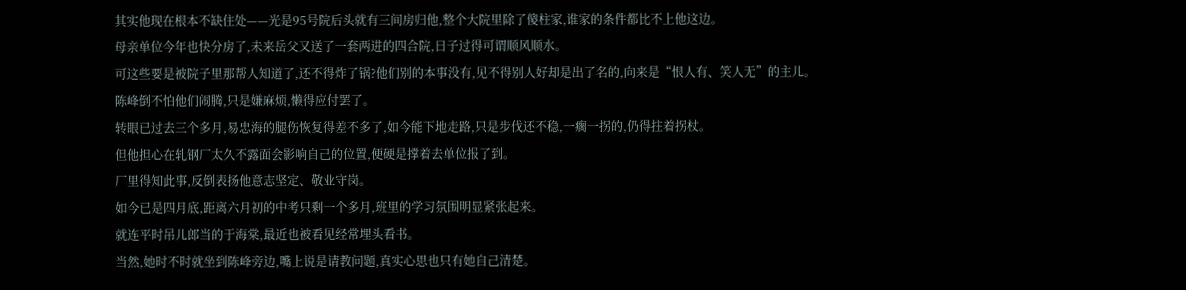其实他现在根本不缺住处——光是95号院后头就有三间房归他,整个大院里除了傻柱家,谁家的条件都比不上他这边。
母亲单位今年也快分房了,未来岳父又送了一套两进的四合院,日子过得可谓顺风顺水。
可这些要是被院子里那帮人知道了,还不得炸了锅?他们别的本事没有,见不得别人好却是出了名的,向来是“恨人有、笑人无”的主儿。
陈峰倒不怕他们闹腾,只是嫌麻烦,懒得应付罢了。
转眼已过去三个多月,易忠海的腿伤恢复得差不多了,如今能下地走路,只是步伐还不稳,一瘸一拐的,仍得拄着拐杖。
但他担心在轧钢厂太久不露面会影响自己的位置,便硬是撑着去单位报了到。
厂里得知此事,反倒表扬他意志坚定、敬业守岗。
如今已是四月底,距离六月初的中考只剩一个多月,班里的学习氛围明显紧张起来。
就连平时吊儿郎当的于海棠,最近也被看见经常埋头看书。
当然,她时不时就坐到陈峰旁边,嘴上说是请教问题,真实心思也只有她自己清楚。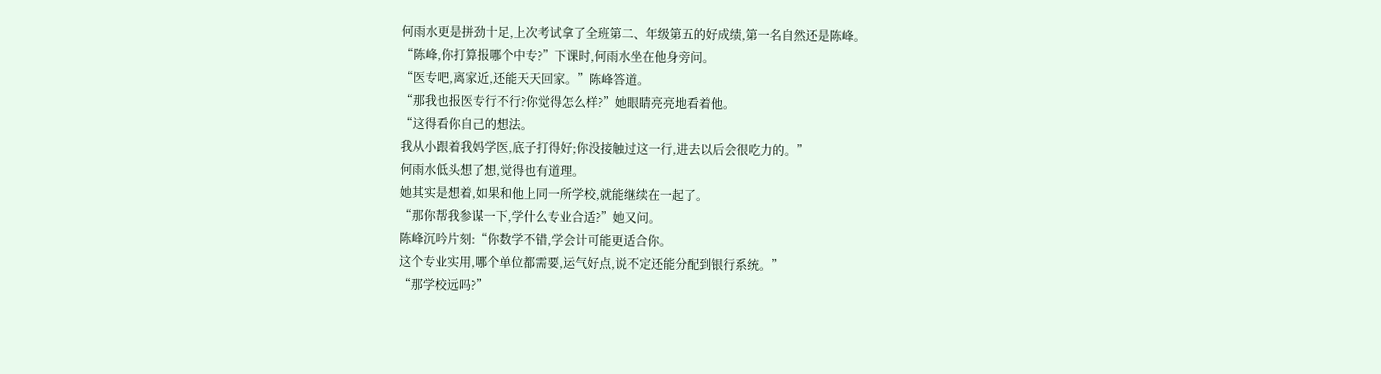何雨水更是拼劲十足,上次考试拿了全班第二、年级第五的好成绩,第一名自然还是陈峰。
“陈峰,你打算报哪个中专?”下课时,何雨水坐在他身旁问。
“医专吧,离家近,还能天天回家。”陈峰答道。
“那我也报医专行不行?你觉得怎么样?”她眼睛亮亮地看着他。
“这得看你自己的想法。
我从小跟着我妈学医,底子打得好;你没接触过这一行,进去以后会很吃力的。”
何雨水低头想了想,觉得也有道理。
她其实是想着,如果和他上同一所学校,就能继续在一起了。
“那你帮我参谋一下,学什么专业合适?”她又问。
陈峰沉吟片刻:“你数学不错,学会计可能更适合你。
这个专业实用,哪个单位都需要,运气好点,说不定还能分配到银行系统。”
“那学校远吗?”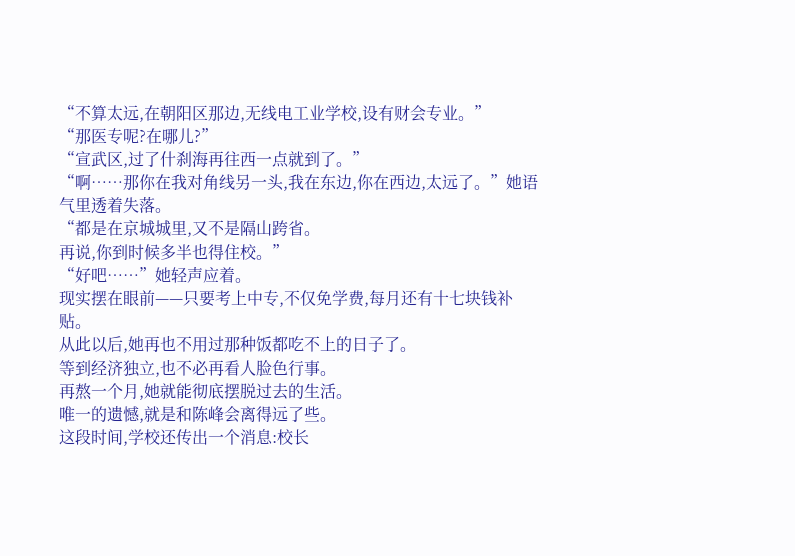“不算太远,在朝阳区那边,无线电工业学校,设有财会专业。”
“那医专呢?在哪儿?”
“宣武区,过了什刹海再往西一点就到了。”
“啊……那你在我对角线另一头,我在东边,你在西边,太远了。”她语气里透着失落。
“都是在京城城里,又不是隔山跨省。
再说,你到时候多半也得住校。”
“好吧……”她轻声应着。
现实摆在眼前——只要考上中专,不仅免学费,每月还有十七块钱补贴。
从此以后,她再也不用过那种饭都吃不上的日子了。
等到经济独立,也不必再看人脸色行事。
再熬一个月,她就能彻底摆脱过去的生活。
唯一的遗憾,就是和陈峰会离得远了些。
这段时间,学校还传出一个消息:校长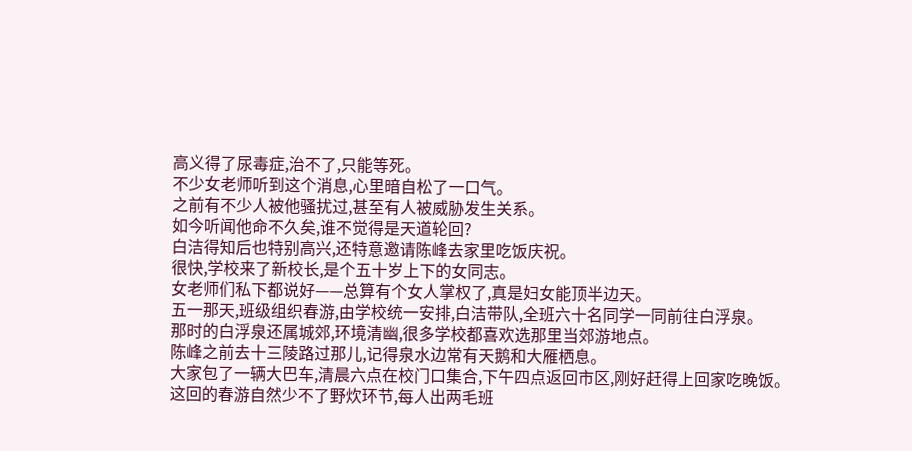高义得了尿毒症,治不了,只能等死。
不少女老师听到这个消息,心里暗自松了一口气。
之前有不少人被他骚扰过,甚至有人被威胁发生关系。
如今听闻他命不久矣,谁不觉得是天道轮回?
白洁得知后也特别高兴,还特意邀请陈峰去家里吃饭庆祝。
很快,学校来了新校长,是个五十岁上下的女同志。
女老师们私下都说好——总算有个女人掌权了,真是妇女能顶半边天。
五一那天,班级组织春游,由学校统一安排,白洁带队,全班六十名同学一同前往白浮泉。
那时的白浮泉还属城郊,环境清幽,很多学校都喜欢选那里当郊游地点。
陈峰之前去十三陵路过那儿,记得泉水边常有天鹅和大雁栖息。
大家包了一辆大巴车,清晨六点在校门口集合,下午四点返回市区,刚好赶得上回家吃晚饭。
这回的春游自然少不了野炊环节,每人出两毛班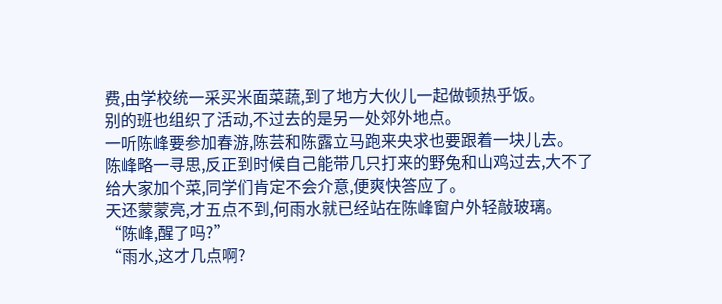费,由学校统一采买米面菜蔬,到了地方大伙儿一起做顿热乎饭。
别的班也组织了活动,不过去的是另一处郊外地点。
一听陈峰要参加春游,陈芸和陈露立马跑来央求也要跟着一块儿去。
陈峰略一寻思,反正到时候自己能带几只打来的野兔和山鸡过去,大不了给大家加个菜,同学们肯定不会介意,便爽快答应了。
天还蒙蒙亮,才五点不到,何雨水就已经站在陈峰窗户外轻敲玻璃。
“陈峰,醒了吗?”
“雨水,这才几点啊?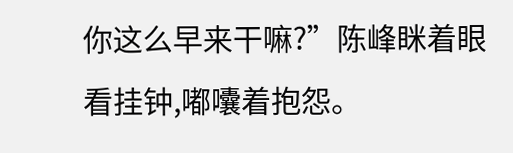你这么早来干嘛?”陈峰眯着眼看挂钟,嘟囔着抱怨。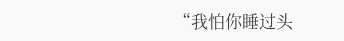“我怕你睡过头